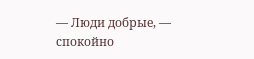— Люди добрые, — спокойно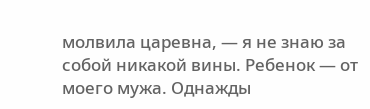молвила царевна, — я не знаю за собой никакой вины. Ребенок — от моего мужа. Однажды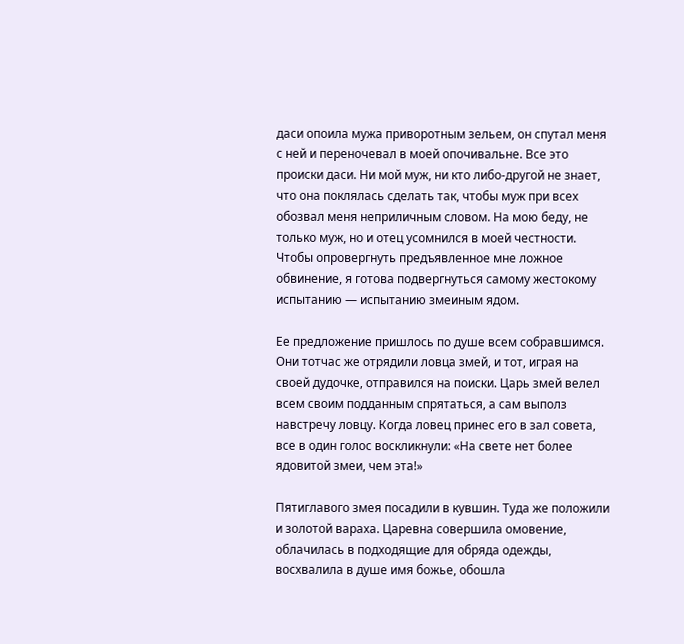даси опоила мужа приворотным зельем, он спутал меня с ней и переночевал в моей опочивальне. Все это происки даси. Ни мой муж, ни кто либо-другой не знает, что она поклялась сделать так, чтобы муж при всех обозвал меня неприличным словом. На мою беду, не только муж, но и отец усомнился в моей честности. Чтобы опровергнуть предъявленное мне ложное обвинение, я готова подвергнуться самому жестокому испытанию — испытанию змеиным ядом.

Ее предложение пришлось по душе всем собравшимся. Они тотчас же отрядили ловца змей, и тот, играя на своей дудочке, отправился на поиски. Царь змей велел всем своим подданным спрятаться, а сам выполз навстречу ловцу. Когда ловец принес его в зал совета, все в один голос воскликнули: «На свете нет более ядовитой змеи, чем эта!»

Пятиглавого змея посадили в кувшин. Туда же положили и золотой вараха. Царевна совершила омовение, облачилась в подходящие для обряда одежды, восхвалила в душе имя божье, обошла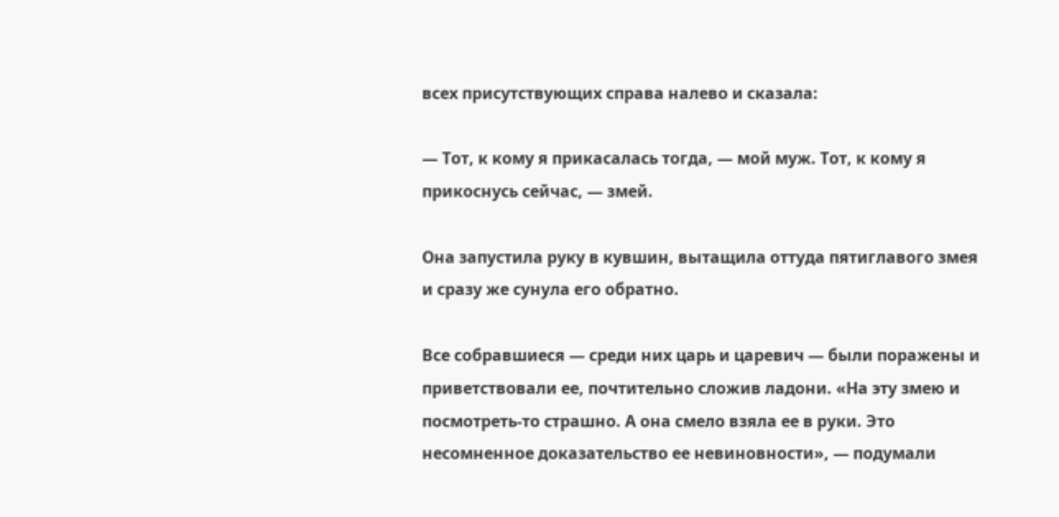всех присутствующих справа налево и сказала:

— Тот, к кому я прикасалась тогда, — мой муж. Тот, к кому я прикоснусь сейчас, — змей.

Она запустила руку в кувшин, вытащила оттуда пятиглавого змея и сразу же сунула его обратно.

Все собравшиеся — среди них царь и царевич — были поражены и приветствовали ее, почтительно сложив ладони. «На эту змею и посмотреть-то страшно. А она смело взяла ее в руки. Это несомненное доказательство ее невиновности», — подумали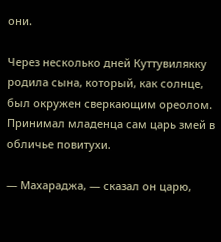они.

Через несколько дней Куттувилякку родила сына, который, как солнце, был окружен сверкающим ореолом. Принимал младенца сам царь змей в обличье повитухи.

— Махараджа, — сказал он царю,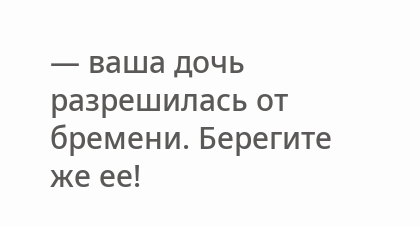— ваша дочь разрешилась от бремени. Берегите же ее!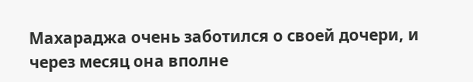Махараджа очень заботился о своей дочери, и через месяц она вполне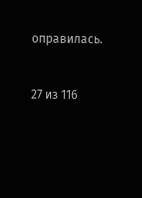оправилась.



27 из 116